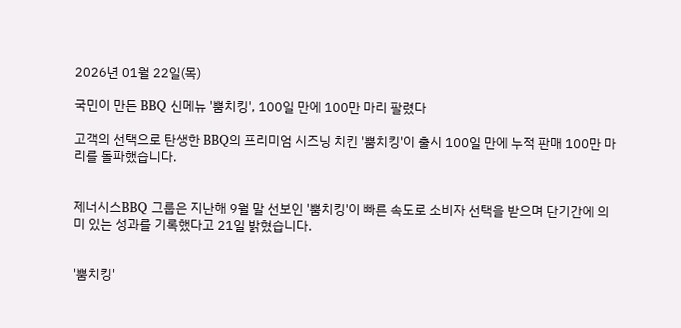2026년 01월 22일(목)

국민이 만든 BBQ 신메뉴 '뿜치킹', 100일 만에 100만 마리 팔렸다

고객의 선택으로 탄생한 BBQ의 프리미엄 시즈닝 치킨 '뿜치킹'이 출시 100일 만에 누적 판매 100만 마리를 돌파했습니다.


제너시스BBQ 그룹은 지난해 9월 말 선보인 '뿜치킹'이 빠른 속도로 소비자 선택을 받으며 단기간에 의미 있는 성과를 기록했다고 21일 밝혔습니다.


'뿜치킹'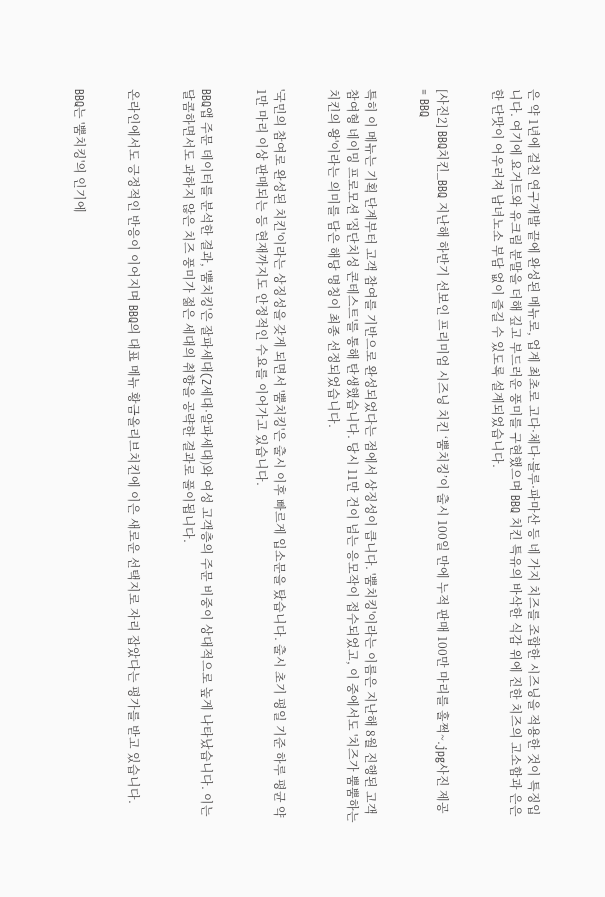은 약 1년에 걸친 연구개발 끝에 완성된 메뉴로, 업계 최초로 고다·체다·블루·파마산 등 네 가지 치즈를 조합한 시즈닝을 적용한 것이 특징입니다. 여기에 요거트와 유크림 분말을 더해 깊고 부드러운 풍미를 구현했으며 BBQ 치킨 특유의 바삭한 식감 위에 진한 치즈의 고소함과 은은한 단맛이 어우러져 남녀노소 부담 없이 즐길 수 있도록 설계되었습니다.


[사진2] BBQ치킨_BBQ 지난해 하반기 선보인 프리미엄 시즈닝 치킨 ‘뿜치킹’이 출시 100일 만에 누적 판매 100만 마리를 훌쩍~.jpg사진 제공 = BBQ


특히 이 메뉴는 기획 단계부터 고객 참여를 기반으로 완성되었다는 점에서 상징성이 큽니다. '뿜치킹'이라는 이름은 지난해 8월 진행된 고객 참여형 네이밍 프로모션 '집단치성 콘테스트'를 통해 탄생했습니다. 당시 11만 건이 넘는 응모작이 접수되었고, 이 중에서도 '치즈가 뿜뿜하는 치킨의 왕'이라는 의미를 담은 해당 명칭이 최종 선정되었습니다.


'국민의 참여로 완성된 치킨'이라는 상징성을 갖게 되면서 '뿜치킹'은 출시 이후 빠르게 입소문을 탔습니다. 출시 초기 평일 기준 하루 평균 약 1만 마리 이상 판매되는 등 현재까지도 안정적인 수요를 이어가고 있습니다.


BBQ앱 주문 데이터를 분석한 결과, '뿜치킹'은 잘파세대(Z세대·알파세대)와 여성 고객층의 주문 비중이 상대적으로 높게 나타났습니다. 이는 달콤하면서도 과하지 않은 치즈 풍미가 젊은 세대의 취향을 공략한 결과로 풀이됩니다.


온라인에서도 긍정적인 반응이 이어지며 BBQ의 대표 메뉴 황금올리브치킨에 이은 새로운 선택지로 자리 잡았다는 평가를 받고 있습니다.


BBQ는 '뿜치킹'의 인기에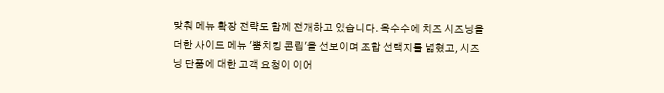맞춰 메뉴 확장 전략도 함께 전개하고 있습니다. 옥수수에 치즈 시즈닝을 더한 사이드 메뉴 '뿜치킹 콘립'을 선보이며 조합 선택지를 넓혔고, 시즈닝 단품에 대한 고객 요청이 이어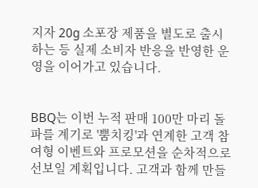지자 20g 소포장 제품을 별도로 출시하는 등 실제 소비자 반응을 반영한 운영을 이어가고 있습니다.


BBQ는 이번 누적 판매 100만 마리 돌파를 계기로 '뿜치킹'과 연계한 고객 참여형 이벤트와 프로모션을 순차적으로 선보일 계획입니다. 고객과 함께 만들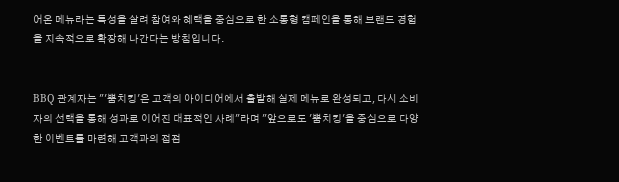어온 메뉴라는 특성을 살려 참여와 혜택을 중심으로 한 소통형 캠페인을 통해 브랜드 경험을 지속적으로 확장해 나간다는 방침입니다.


BBQ 관계자는 "'뿜치킹'은 고객의 아이디어에서 출발해 실제 메뉴로 완성되고, 다시 소비자의 선택을 통해 성과로 이어진 대표적인 사례"라며 "앞으로도 '뿜치킹'을 중심으로 다양한 이벤트를 마련해 고객과의 접점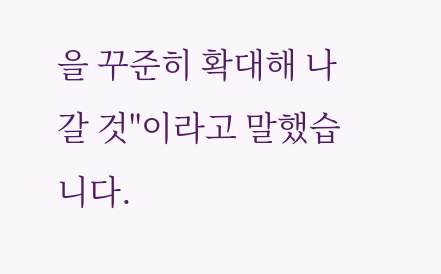을 꾸준히 확대해 나갈 것"이라고 말했습니다.